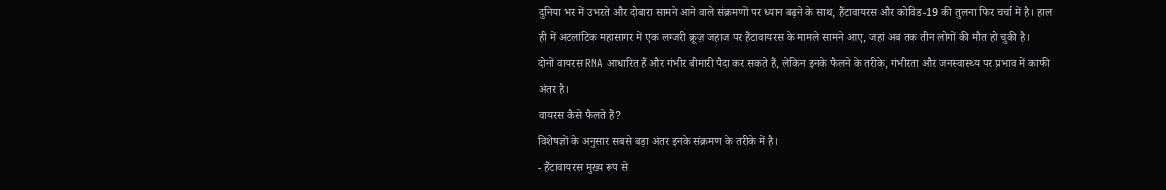दुनिया भर में उभरते और दोबारा सामने आने वाले संक्रमणों पर ध्यान बढ़ने के साथ, हैंटावायरस और कोविड-19 की तुलना फिर चर्चा में है। हाल ही में अटलांटिक महासागर में एक लग्जरी क्रूज़ जहाज पर हैंटावायरस के मामले सामने आए, जहां अब तक तीन लोगों की मौत हो चुकी है।
दोनों वायरस RNA आधारित हैं और गंभीर बीमारी पैदा कर सकते हैं, लेकिन इनके फैलने के तरीके, गंभीरता और जनस्वास्थ्य पर प्रभाव में काफी अंतर है।
वायरस कैसे फैलते हैं?
विशेषज्ञों के अनुसार सबसे बड़ा अंतर इनके संक्रमण के तरीके में है।
- हैंटावायरस मुख्य रूप से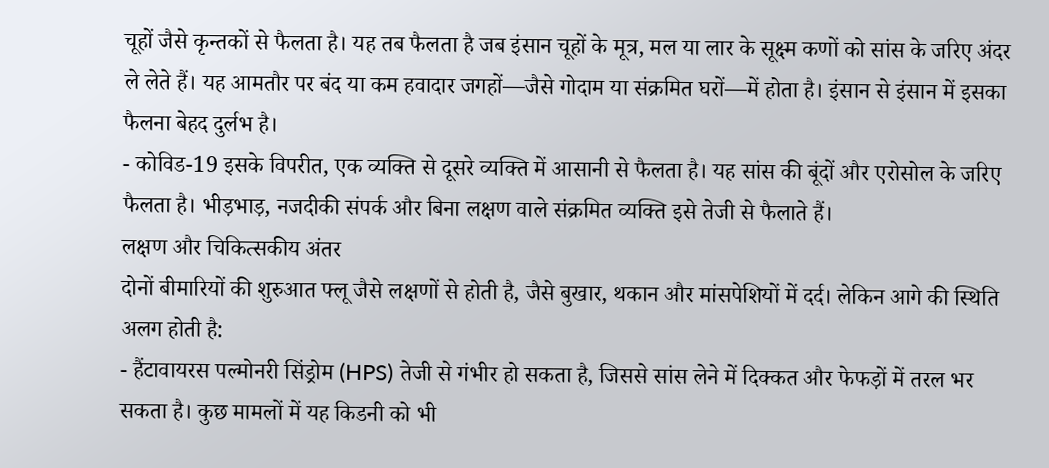चूहों जैसे कृन्तकों से फैलता है। यह तब फैलता है जब इंसान चूहों के मूत्र, मल या लार के सूक्ष्म कणों को सांस के जरिए अंदर ले लेते हैं। यह आमतौर पर बंद या कम हवादार जगहों—जैसे गोदाम या संक्रमित घरों—में होता है। इंसान से इंसान में इसका फैलना बेहद दुर्लभ है।
- कोविड-19 इसके विपरीत, एक व्यक्ति से दूसरे व्यक्ति में आसानी से फैलता है। यह सांस की बूंदों और एरोसोल के जरिए फैलता है। भीड़भाड़, नजदीकी संपर्क और बिना लक्षण वाले संक्रमित व्यक्ति इसे तेजी से फैलाते हैं।
लक्षण और चिकित्सकीय अंतर
दोनों बीमारियों की शुरुआत फ्लू जैसे लक्षणों से होती है, जैसे बुखार, थकान और मांसपेशियों में दर्द। लेकिन आगे की स्थिति अलग होती है:
- हैंटावायरस पल्मोनरी सिंड्रोम (HPS) तेजी से गंभीर हो सकता है, जिससे सांस लेने में दिक्कत और फेफड़ों में तरल भर सकता है। कुछ मामलों में यह किडनी को भी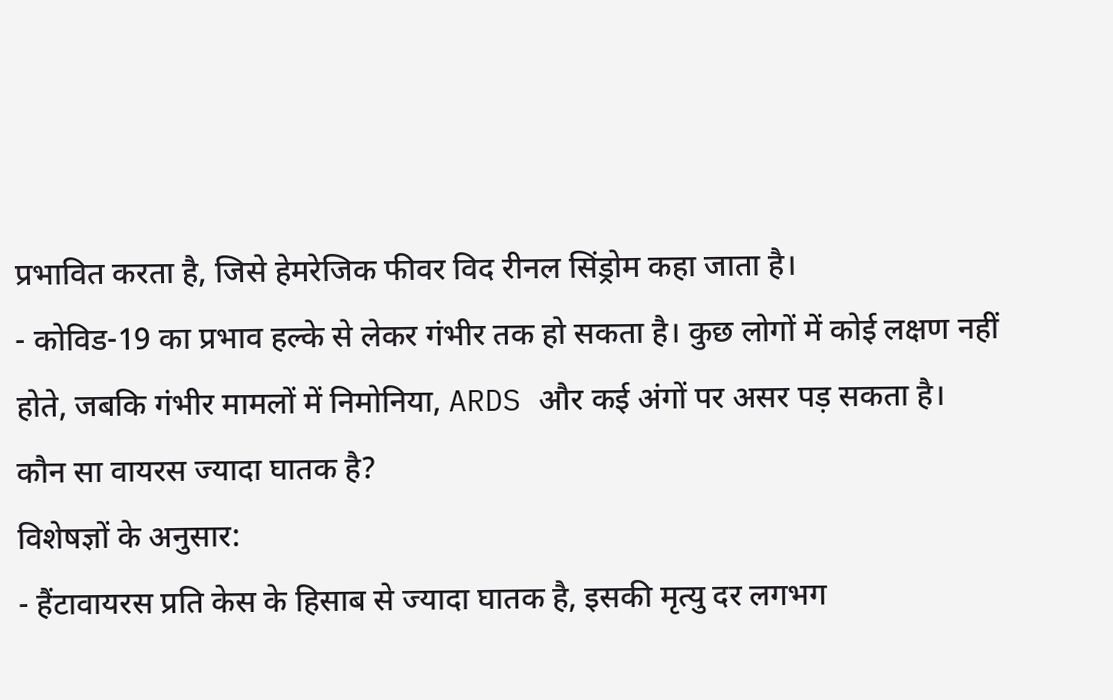प्रभावित करता है, जिसे हेमरेजिक फीवर विद रीनल सिंड्रोम कहा जाता है।
- कोविड-19 का प्रभाव हल्के से लेकर गंभीर तक हो सकता है। कुछ लोगों में कोई लक्षण नहीं होते, जबकि गंभीर मामलों में निमोनिया, ARDS और कई अंगों पर असर पड़ सकता है।
कौन सा वायरस ज्यादा घातक है?
विशेषज्ञों के अनुसार:
- हैंटावायरस प्रति केस के हिसाब से ज्यादा घातक है, इसकी मृत्यु दर लगभग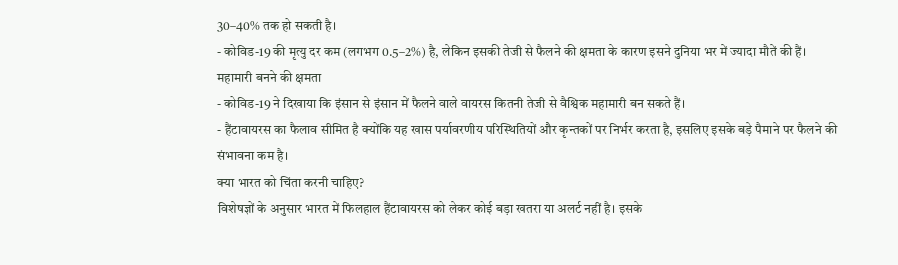30–40% तक हो सकती है।
- कोविड-19 की मृत्यु दर कम (लगभग 0.5–2%) है, लेकिन इसकी तेजी से फैलने की क्षमता के कारण इसने दुनिया भर में ज्यादा मौतें की हैं।
महामारी बनने की क्षमता
- कोविड-19 ने दिखाया कि इंसान से इंसान में फैलने वाले वायरस कितनी तेजी से वैश्विक महामारी बन सकते हैं।
- हैंटावायरस का फैलाव सीमित है क्योंकि यह खास पर्यावरणीय परिस्थितियों और कृन्तकों पर निर्भर करता है, इसलिए इसके बड़े पैमाने पर फैलने की संभावना कम है।
क्या भारत को चिंता करनी चाहिए?
विशेषज्ञों के अनुसार भारत में फिलहाल हैंटावायरस को लेकर कोई बड़ा खतरा या अलर्ट नहीं है। इसके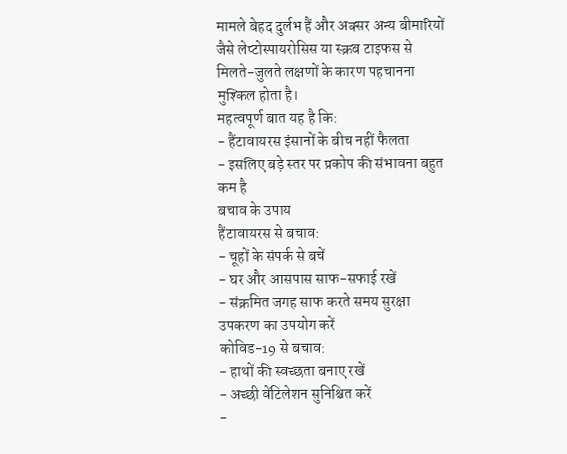मामले बेहद दुर्लभ हैं और अक्सर अन्य बीमारियों जैसे लेप्टोस्पायरोसिस या स्क्रब टाइफस से मिलते-जुलते लक्षणों के कारण पहचानना मुश्किल होता है।
महत्वपूर्ण बात यह है कि:
- हैंटावायरस इंसानों के बीच नहीं फैलता
- इसलिए बड़े स्तर पर प्रकोप की संभावना बहुत कम है
बचाव के उपाय
हैंटावायरस से बचाव:
- चूहों के संपर्क से बचें
- घर और आसपास साफ-सफाई रखें
- संक्रमित जगह साफ करते समय सुरक्षा उपकरण का उपयोग करें
कोविड-19 से बचाव:
- हाथों की स्वच्छता बनाए रखें
- अच्छी वेंटिलेशन सुनिश्चित करें
-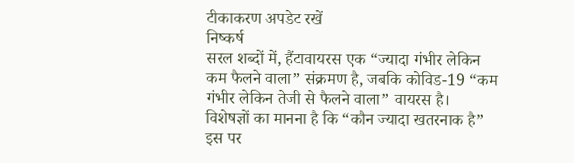टीकाकरण अपडेट रखें
निष्कर्ष
सरल शब्दों में, हैंटावायरस एक “ज्यादा गंभीर लेकिन कम फैलने वाला” संक्रमण है, जबकि कोविड-19 “कम गंभीर लेकिन तेजी से फैलने वाला” वायरस है।
विशेषज्ञों का मानना है कि “कौन ज्यादा खतरनाक है” इस पर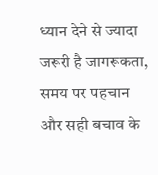ध्यान देने से ज्यादा जरूरी है जागरूकता, समय पर पहचान और सही बचाव के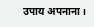उपाय अपनाना।